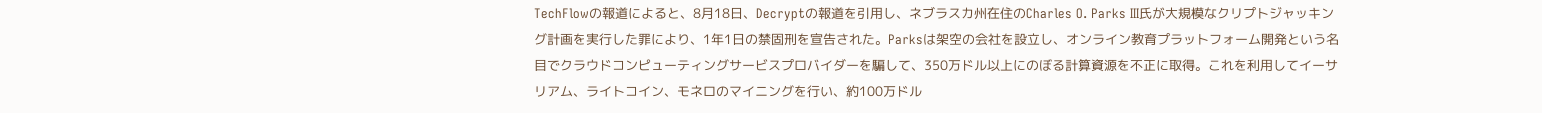TechFlowの報道によると、8月18日、Decryptの報道を引用し、ネブラスカ州在住のCharles O. Parks III氏が大規模なクリプトジャッキング計画を実行した罪により、1年1日の禁固刑を宣告された。Parksは架空の会社を設立し、オンライン教育プラットフォーム開発という名目でクラウドコンピューティングサービスプロバイダーを騙して、350万ドル以上にのぼる計算資源を不正に取得。これを利用してイーサリアム、ライトコイン、モネロのマイニングを行い、約100万ドル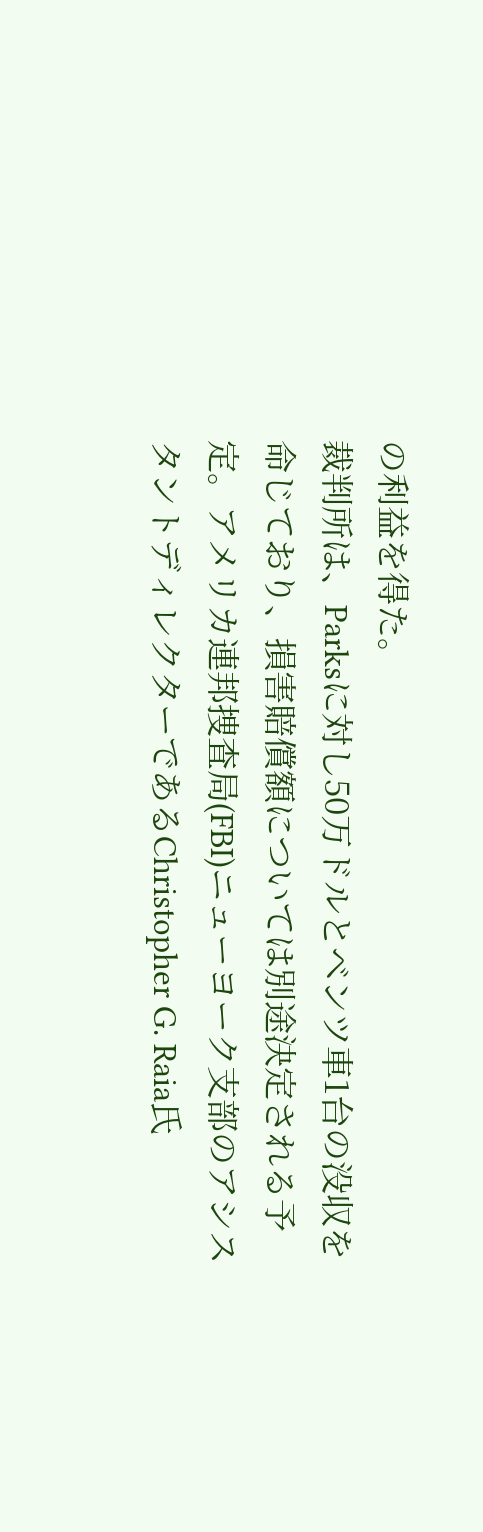の利益を得た。
裁判所は、Parksに対し50万ドルとベンツ車1台の没収を命じており、損害賠償額については別途決定される予定。アメリカ連邦捜査局(FBI)ニューヨーク支部のアシスタントディレクターであるChristopher G. Raia氏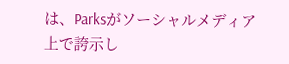は、Parksがソーシャルメディア上で誇示し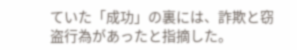ていた「成功」の裏には、詐欺と窃盗行為があったと指摘した。